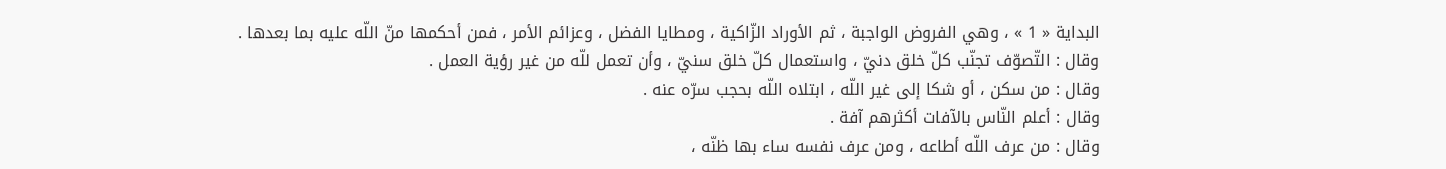البداية « 1 » ، وهي الفروض الواجبة ، ثم الأوراد الزّاكية ، ومطايا الفضل ، وعزائم الأمر ، فمن أحكمها منّ اللّه عليه بما بعدها .
وقال : التّصوّف تجنّب كلّ خلق دنيّ ، واستعمال كلّ خلق سنيّ ، وأن تعمل للّه من غير رؤية العمل .
وقال : من سكن ، أو شكا إلى غير اللّه ، ابتلاه اللّه بحجب سرّه عنه .
وقال : أعلم النّاس بالآفات أكثرهم آفة .
وقال : من عرف اللّه أطاعه ، ومن عرف نفسه ساء بها ظنّه ،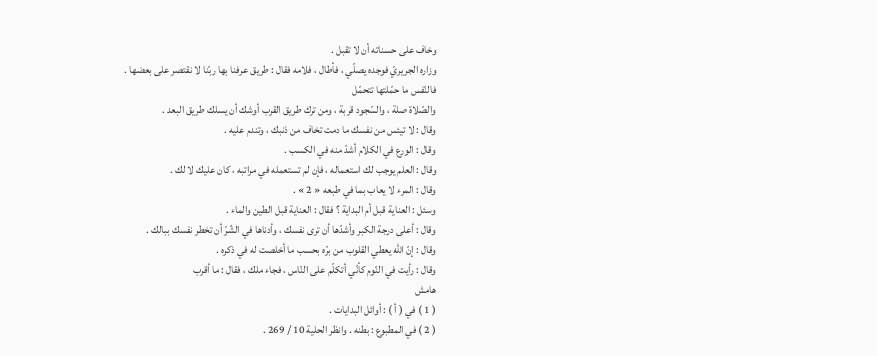وخاف على حسناته أن لا تقبل .
وزاره الجريريّ فوجده يصلّي ، فأطال ، فلامه فقال : طريق عرفنا بها ربّنا لا نقتصر على بعضها .
فالنّفس ما حمّلتها تتحمّل
والصّلاة صلة ، والسّجود قربة ، ومن ترك طريق القرب أوشك أن يسلك طريق البعد .
وقال : لا تيئس من نفسك ما دمت تخاف من ذنبك ، وتندم عليه .
وقال : الورع في الكلام أشدّ منه في الكسب .
وقال : العلم يوجب لك استعماله ، فإن لم تستعمله في مراتبه ، كان عليك لا لك .
وقال : المرء لا يعاب بما في طبعه « 2 » .
وسئل : العناية قبل أم البداية ؟ فقال : العناية قبل الطين والماء .
وقال : أعلى درجة الكبر وأشدّها أن ترى نفسك ، وأدناها في الشّرّ أن تخطر نفسك ببالك .
وقال : إنّ اللّه يعطي القلوب من برّه بحسب ما أخلصت له في ذكره .
وقال : رأيت في النّوم كأنّي أتكلّم على النّاس ، فجاء ملك ، فقال : ما أقرب
هامش
( 1 ) في ( أ ) : أوائل البدايات .
( 2 ) في المطبوع : بطنه . وانظر الحلية 10 / 269 .